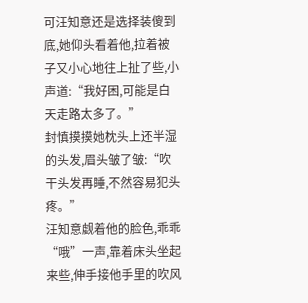可汪知意还是选择装傻到底,她仰头看着他,拉着被子又小心地往上扯了些,小声道:“我好困,可能是白天走路太多了。”
封慎摸摸她枕头上还半湿的头发,眉头皱了皱:“吹干头发再睡,不然容易犯头疼。”
汪知意觑着他的脸色,乖乖“哦”一声,靠着床头坐起来些,伸手接他手里的吹风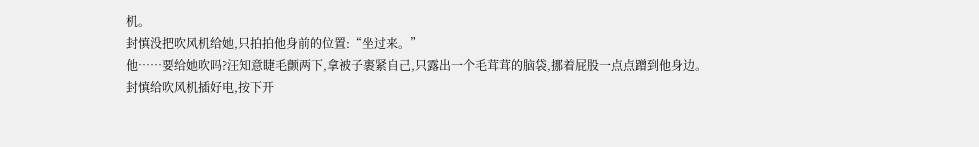机。
封慎没把吹风机给她,只拍拍他身前的位置:“坐过来。”
他……要给她吹吗?汪知意睫毛颤两下,拿被子裹紧自己,只露出一个毛茸茸的脑袋,挪着屁股一点点蹭到他身边。
封慎给吹风机插好电,按下开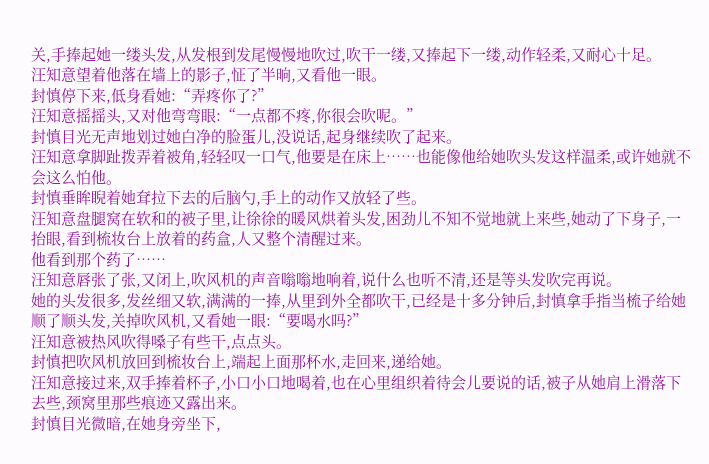关,手捧起她一缕头发,从发根到发尾慢慢地吹过,吹干一缕,又捧起下一缕,动作轻柔,又耐心十足。
汪知意望着他落在墙上的影子,怔了半晌,又看他一眼。
封慎停下来,低身看她:“弄疼你了?”
汪知意摇摇头,又对他弯弯眼:“一点都不疼,你很会吹呢。”
封慎目光无声地划过她白净的脸蛋儿,没说话,起身继续吹了起来。
汪知意拿脚趾拨弄着被角,轻轻叹一口气,他要是在床上……也能像他给她吹头发这样温柔,或许她就不会这么怕他。
封慎垂眸睨着她耷拉下去的后脑勺,手上的动作又放轻了些。
汪知意盘腿窝在软和的被子里,让徐徐的暖风烘着头发,困劲儿不知不觉地就上来些,她动了下身子,一抬眼,看到梳妆台上放着的药盒,人又整个清醒过来。
他看到那个药了……
汪知意唇张了张,又闭上,吹风机的声音嗡嗡地响着,说什么也听不清,还是等头发吹完再说。
她的头发很多,发丝细又软,满满的一捧,从里到外全都吹干,已经是十多分钟后,封慎拿手指当梳子给她顺了顺头发,关掉吹风机,又看她一眼:“要喝水吗?”
汪知意被热风吹得嗓子有些干,点点头。
封慎把吹风机放回到梳妆台上,端起上面那杯水,走回来,递给她。
汪知意接过来,双手捧着杯子,小口小口地喝着,也在心里组织着待会儿要说的话,被子从她肩上滑落下去些,颈窝里那些痕迹又露出来。
封慎目光微暗,在她身旁坐下,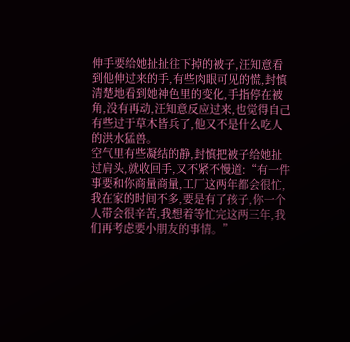伸手要给她扯扯往下掉的被子,汪知意看到他伸过来的手,有些肉眼可见的慌,封慎清楚地看到她神色里的变化,手指停在被角,没有再动,汪知意反应过来,也觉得自己有些过于草木皆兵了,他又不是什么吃人的洪水猛兽。
空气里有些凝结的静,封慎把被子给她扯过肩头,就收回手,又不紧不慢道:“有一件事要和你商量商量,工厂这两年都会很忙,我在家的时间不多,要是有了孩子,你一个人带会很辛苦,我想着等忙完这两三年,我们再考虑要小朋友的事情。”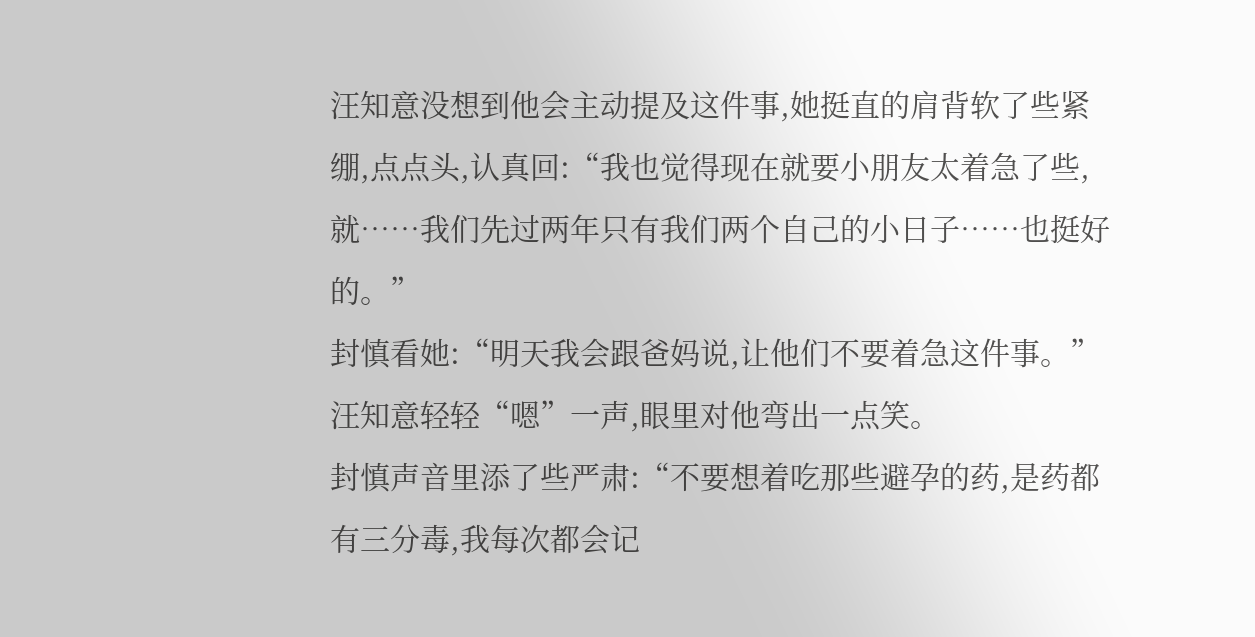汪知意没想到他会主动提及这件事,她挺直的肩背软了些紧绷,点点头,认真回:“我也觉得现在就要小朋友太着急了些,就……我们先过两年只有我们两个自己的小日子……也挺好的。”
封慎看她:“明天我会跟爸妈说,让他们不要着急这件事。”
汪知意轻轻“嗯”一声,眼里对他弯出一点笑。
封慎声音里添了些严肃:“不要想着吃那些避孕的药,是药都有三分毒,我每次都会记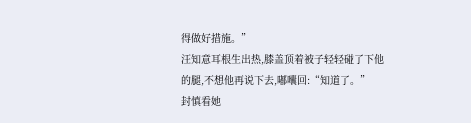得做好措施。”
汪知意耳根生出热,膝盖顶着被子轻轻碰了下他的腿,不想他再说下去,嘟囔回:“知道了。”
封慎看她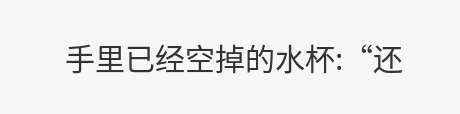手里已经空掉的水杯:“还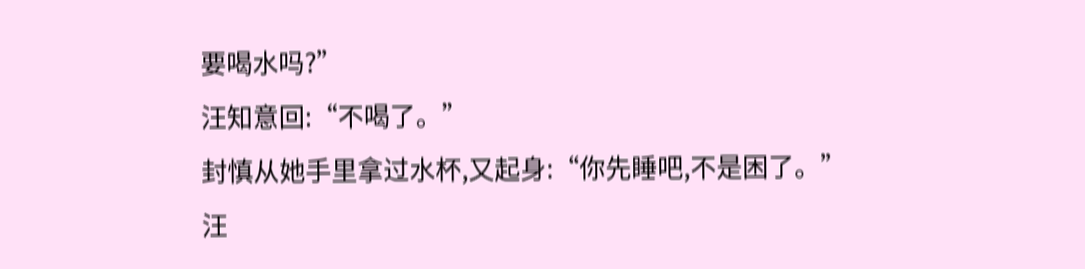要喝水吗?”
汪知意回:“不喝了。”
封慎从她手里拿过水杯,又起身:“你先睡吧,不是困了。”
汪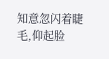知意忽闪着睫毛,仰起脸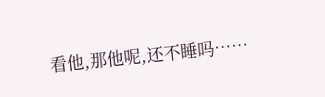看他,那他呢,还不睡吗……